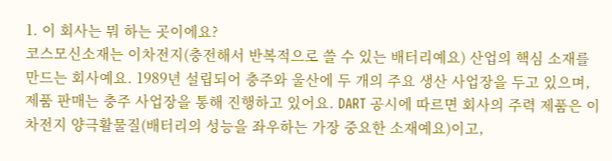1. 이 회사는 뭐 하는 곳이에요?
코스모신소재는 이차전지(충전해서 반복적으로 쓸 수 있는 배터리예요) 산업의 핵심 소재를 만드는 회사예요. 1989년 설립되어 충주와 울산에 두 개의 주요 생산 사업장을 두고 있으며, 제품 판매는 충주 사업장을 통해 진행하고 있어요. DART 공시에 따르면 회사의 주력 제품은 이차전지 양극활물질(배터리의 성능을 좌우하는 가장 중요한 소재예요)이고,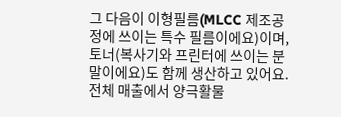그 다음이 이형필름(MLCC 제조공정에 쓰이는 특수 필름이에요)이며, 토너(복사기와 프린터에 쓰이는 분말이에요)도 함께 생산하고 있어요. 전체 매출에서 양극활물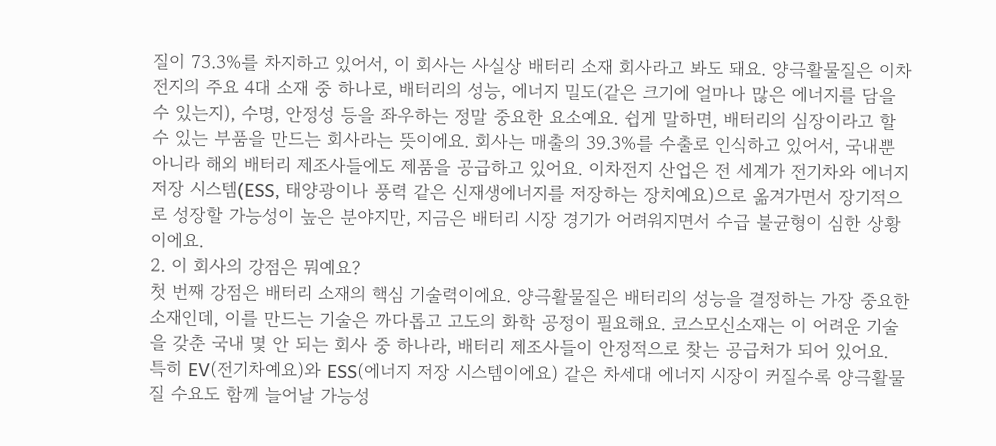질이 73.3%를 차지하고 있어서, 이 회사는 사실상 배터리 소재 회사라고 봐도 돼요. 양극활물질은 이차전지의 주요 4대 소재 중 하나로, 배터리의 성능, 에너지 밀도(같은 크기에 얼마나 많은 에너지를 담을 수 있는지), 수명, 안정성 등을 좌우하는 정말 중요한 요소예요. 쉽게 말하면, 배터리의 심장이라고 할 수 있는 부품을 만드는 회사라는 뜻이에요. 회사는 매출의 39.3%를 수출로 인식하고 있어서, 국내뿐 아니라 해외 배터리 제조사들에도 제품을 공급하고 있어요. 이차전지 산업은 전 세계가 전기차와 에너지 저장 시스템(ESS, 태양광이나 풍력 같은 신재생에너지를 저장하는 장치예요)으로 옮겨가면서 장기적으로 성장할 가능성이 높은 분야지만, 지금은 배터리 시장 경기가 어려워지면서 수급 불균형이 심한 상황이에요.
2. 이 회사의 강점은 뭐예요?
첫 번째 강점은 배터리 소재의 핵심 기술력이에요. 양극활물질은 배터리의 성능을 결정하는 가장 중요한 소재인데, 이를 만드는 기술은 까다롭고 고도의 화학 공정이 필요해요. 코스모신소재는 이 어려운 기술을 갖춘 국내 몇 안 되는 회사 중 하나라, 배터리 제조사들이 안정적으로 찾는 공급처가 되어 있어요. 특히 EV(전기차예요)와 ESS(에너지 저장 시스템이에요) 같은 차세대 에너지 시장이 커질수록 양극활물질 수요도 함께 늘어날 가능성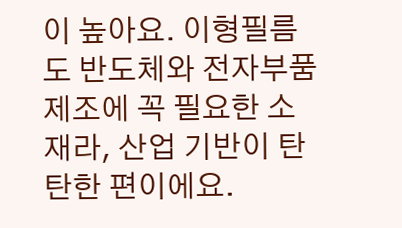이 높아요. 이형필름도 반도체와 전자부품 제조에 꼭 필요한 소재라, 산업 기반이 탄탄한 편이에요.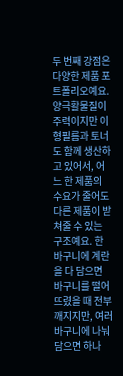두 번째 강점은 다양한 제품 포트폴리오예요. 양극활물질이 주력이지만 이형필름과 토너도 함께 생산하고 있어서, 어느 한 제품의 수요가 줄어도 다른 제품이 받쳐줄 수 있는 구조예요. 한 바구니에 계란을 다 담으면 바구니를 떨어뜨렸을 때 전부 깨지지만, 여러 바구니에 나눠 담으면 하나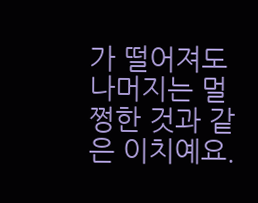가 떨어져도 나머지는 멀쩡한 것과 같은 이치예요.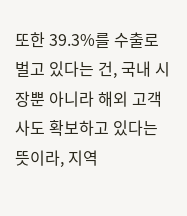또한 39.3%를 수출로 벌고 있다는 건, 국내 시장뿐 아니라 해외 고객사도 확보하고 있다는 뜻이라, 지역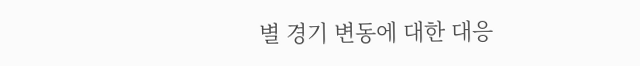별 경기 변동에 대한 대응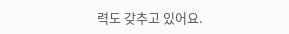력도 갖추고 있어요.